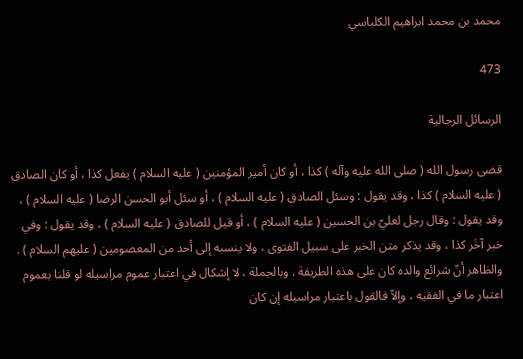محمد بن محمد ابراهيم الكلباسي

473

الرسائل الرجالية

قضى رسول الله ( صلى الله عليه وآله ) كذا ، أو كان أمير المؤمنين ( عليه السلام ) يفعل كذا ، أو كان الصادق ( عليه السلام ) كذا ، وقد يقول : وسئل الصادق ( عليه السلام ) ، أو سئل أبو الحسن الرضا ( عليه السلام ) ، وقد يقول : وقال رجل لعليّ بن الحسين ( عليه السلام ) ، أو قيل للصادق ( عليه السلام ) ، وقد يقول : وفي خبر آخَر كذا ، وقد يذكر متن الخبر على سبيل الفتوى ، ولا ينسبه إلى أحد من المعصومين ( عليهم السلام ) . والظاهر أنّ شرائع والده كان على هذه الطريقة . وبالجملة ، لا إشكال في اعتبار عموم مراسيله لو قلنا بعموم اعتبار ما في الفقيه ، وإلاّ فالقول باعتبار مراسيله إن كان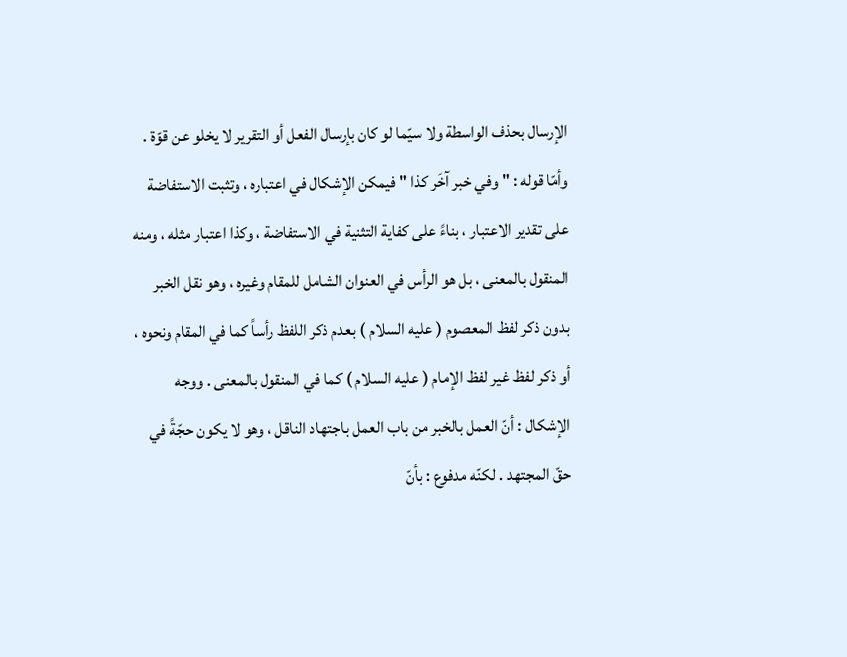الإرسال بحذف الواسطة ولا سيّما لو كان بإرسال الفعل أو التقرير لا يخلو عن قوّة . وأمّا قوله : " وفي خبر آخَر كذا " فيمكن الإشكال في اعتباره ، وتثبت الاستفاضة على تقدير الاعتبار ، بناءً على كفاية التثنية في الاستفاضة ، وكذا اعتبار مثله ، ومنه المنقول بالمعنى ، بل هو الرأس في العنوان الشامل للمقام وغيره ، وهو نقل الخبر بدون ذكر لفظ المعصوم ( عليه السلام ) بعدم ذكر اللفظ رأساً كما في المقام ونحوه ، أو ذكر لفظ غير لفظ الإمام ( عليه السلام ) كما في المنقول بالمعنى . ووجه الإشكال : أنّ العمل بالخبر من باب العمل باجتهاد الناقل ، وهو لا يكون حجّةً في حقّ المجتهد . لكنّه مدفوع : بأنّ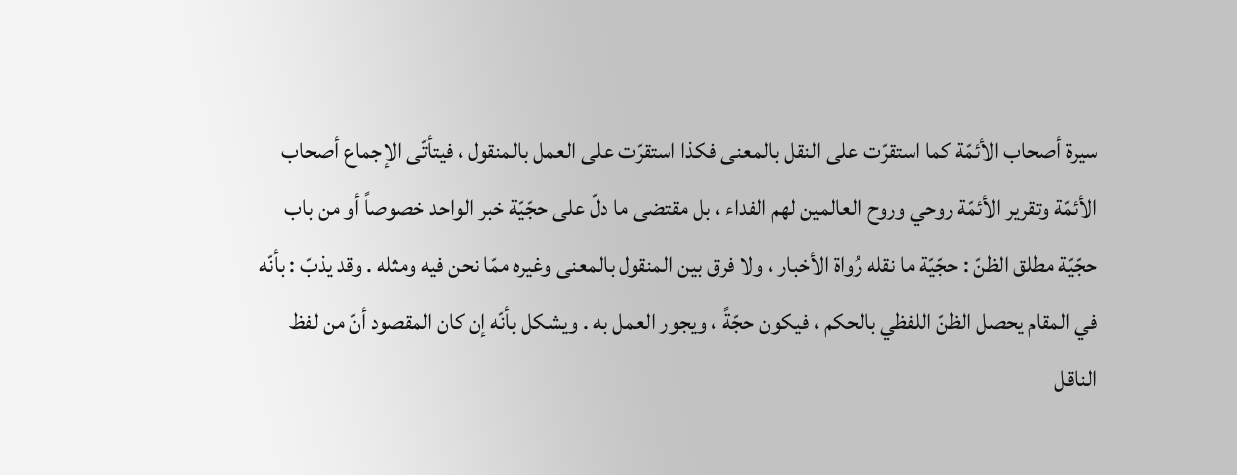سيرة أصحاب الأئمّة كما استقرّت على النقل بالمعنى فكذا استقرّت على العمل بالمنقول ، فيتأتّى الإجماع أصحاب الأئمّة وتقرير الأئمّة روحي وروح العالمين لهم الفداء ، بل مقتضى ما دلّ على حجّيّة خبر الواحد خصوصاً أو من باب حجّيّة مطلق الظنّ : حجّيّة ما نقله رُواة الأخبار ، ولا فرق بين المنقول بالمعنى وغيره ممّا نحن فيه ومثله . وقد يذبّ : بأنّه في المقام يحصل الظنّ اللفظي بالحكم ، فيكون حجّةً ، ويجور العمل به . ويشكل بأنّه إن كان المقصود أنّ من لفظ الناقل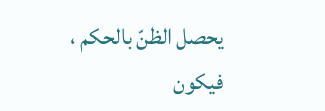يحصل الظنّ بالحكم ، فيكون